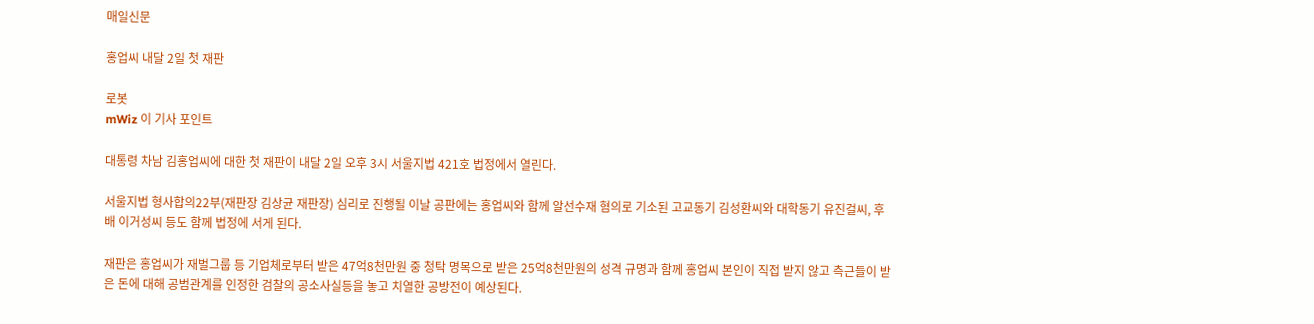매일신문

홍업씨 내달 2일 첫 재판

로봇
mWiz 이 기사 포인트

대통령 차남 김홍업씨에 대한 첫 재판이 내달 2일 오후 3시 서울지법 421호 법정에서 열린다.

서울지법 형사합의22부(재판장 김상균 재판장) 심리로 진행될 이날 공판에는 홍업씨와 함께 알선수재 혐의로 기소된 고교동기 김성환씨와 대학동기 유진걸씨, 후배 이거성씨 등도 함께 법정에 서게 된다.

재판은 홍업씨가 재벌그룹 등 기업체로부터 받은 47억8천만원 중 청탁 명목으로 받은 25억8천만원의 성격 규명과 함께 홍업씨 본인이 직접 받지 않고 측근들이 받은 돈에 대해 공범관계를 인정한 검찰의 공소사실등을 놓고 치열한 공방전이 예상된다.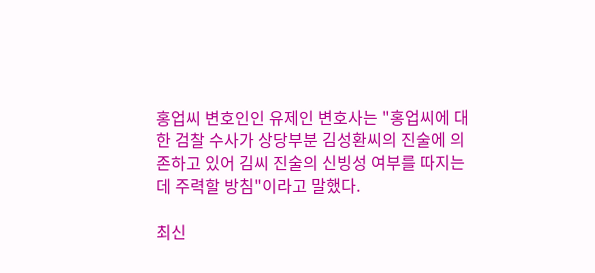홍업씨 변호인인 유제인 변호사는 "홍업씨에 대한 검찰 수사가 상당부분 김성환씨의 진술에 의존하고 있어 김씨 진술의 신빙성 여부를 따지는 데 주력할 방침"이라고 말했다.

최신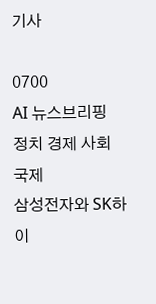기사

0700
AI 뉴스브리핑
정치 경제 사회 국제
삼성전자와 SK하이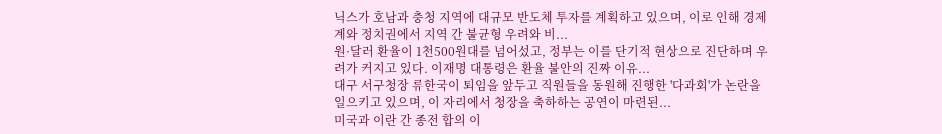닉스가 호남과 충청 지역에 대규모 반도체 투자를 계획하고 있으며, 이로 인해 경제계와 정치권에서 지역 간 불균형 우려와 비...
원·달러 환율이 1천500원대를 넘어섰고, 정부는 이를 단기적 현상으로 진단하며 우려가 커지고 있다. 이재명 대통령은 환율 불안의 진짜 이유...
대구 서구청장 류한국이 퇴임을 앞두고 직원들을 동원해 진행한 '다과회'가 논란을 일으키고 있으며, 이 자리에서 청장을 축하하는 공연이 마련된...
미국과 이란 간 종전 합의 이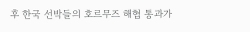후 한국 선박들의 호르무즈 해협 통과가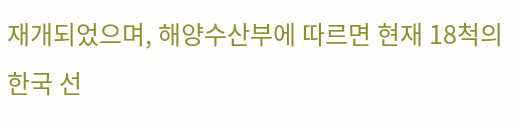재개되었으며, 해양수산부에 따르면 현재 18척의 한국 선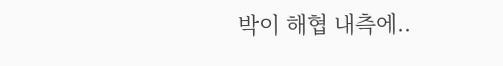박이 해협 내측에..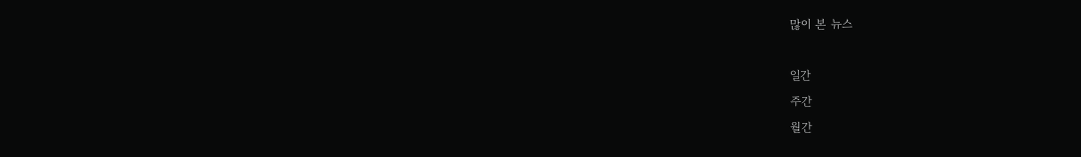많이 본 뉴스

일간
주간
월간